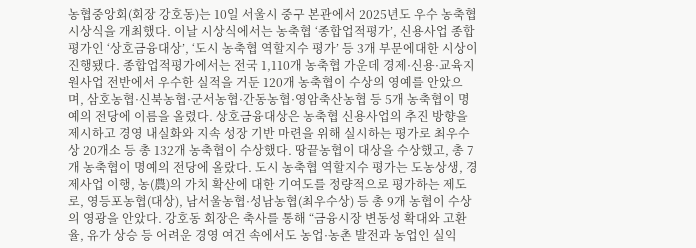농협중앙회(회장 강호동)는 10일 서울시 중구 본관에서 2025년도 우수 농축협 시상식을 개최했다. 이날 시상식에서는 농축협 ‘종합업적평가’, 신용사업 종합평가인 ‘상호금융대상’, ‘도시 농축협 역할지수 평가’ 등 3개 부문에대한 시상이 진행됐다. 종합업적평가에서는 전국 1,110개 농축협 가운데 경제·신용·교육지원사업 전반에서 우수한 실적을 거둔 120개 농축협이 수상의 영예를 안았으며, 삼호농협·신북농협·군서농협·간동농협·영암축산농협 등 5개 농축협이 명예의 전당에 이름을 올렸다. 상호금융대상은 농축협 신용사업의 추진 방향을 제시하고 경영 내실화와 지속 성장 기반 마련을 위해 실시하는 평가로 최우수상 20개소 등 총 132개 농축협이 수상했다. 땅끝농협이 대상을 수상했고, 총 7개 농축협이 명예의 전당에 올랐다. 도시 농축협 역할지수 평가는 도농상생, 경제사업 이행, 농(農)의 가치 확산에 대한 기여도를 정량적으로 평가하는 제도로, 영등포농협(대상), 남서울농협·성남농협(최우수상) 등 총 9개 농협이 수상의 영광을 안았다. 강호동 회장은 축사를 통해 “금융시장 변동성 확대와 고환율, 유가 상승 등 어려운 경영 여건 속에서도 농업·농촌 발전과 농업인 실익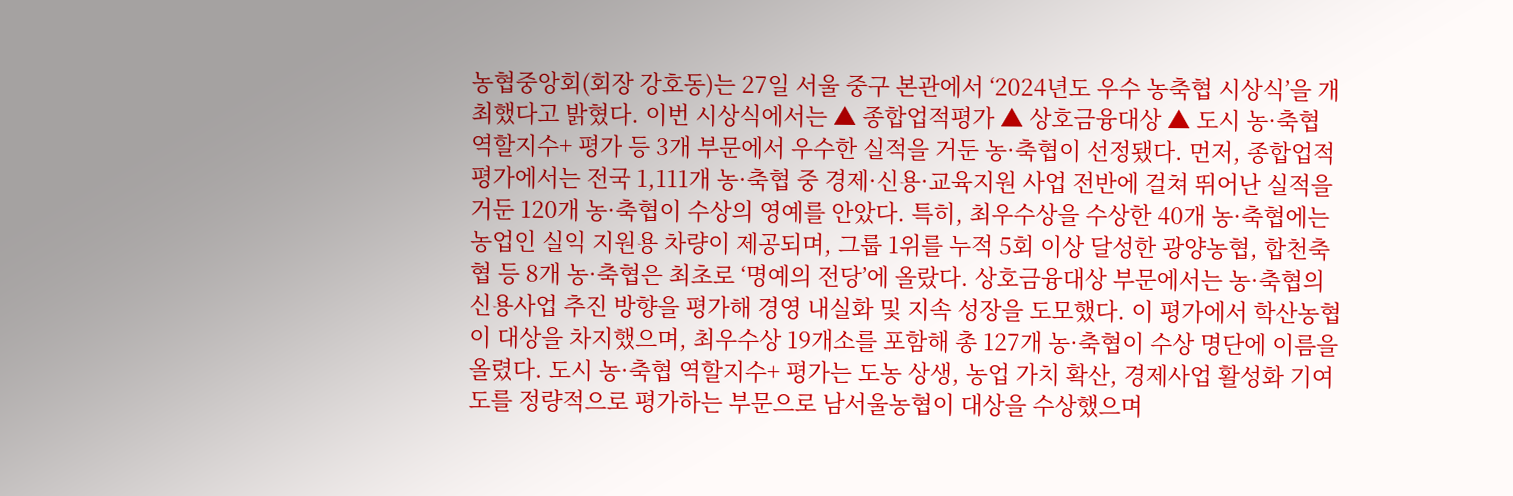농협중앙회(회장 강호동)는 27일 서울 중구 본관에서 ‘2024년도 우수 농축협 시상식’을 개최했다고 밝혔다. 이번 시상식에서는 ▲ 종합업적평가 ▲ 상호금융대상 ▲ 도시 농·축협 역할지수+ 평가 등 3개 부문에서 우수한 실적을 거둔 농·축협이 선정됐다. 먼저, 종합업적평가에서는 전국 1,111개 농·축협 중 경제·신용·교육지원 사업 전반에 걸쳐 뛰어난 실적을 거둔 120개 농·축협이 수상의 영예를 안았다. 특히, 최우수상을 수상한 40개 농·축협에는 농업인 실익 지원용 차량이 제공되며, 그룹 1위를 누적 5회 이상 달성한 광양농협, 합천축협 등 8개 농·축협은 최초로 ‘명예의 전당’에 올랐다. 상호금융대상 부문에서는 농·축협의 신용사업 추진 방향을 평가해 경영 내실화 및 지속 성장을 도모했다. 이 평가에서 학산농협이 대상을 차지했으며, 최우수상 19개소를 포함해 총 127개 농·축협이 수상 명단에 이름을 올렸다. 도시 농·축협 역할지수+ 평가는 도농 상생, 농업 가치 확산, 경제사업 활성화 기여도를 정량적으로 평가하는 부문으로 남서울농협이 대상을 수상했으며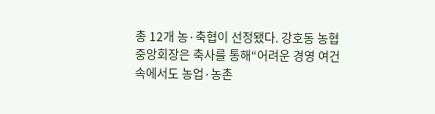총 12개 농·축협이 선정됐다. 강호동 농협중앙회장은 축사를 통해“어려운 경영 여건 속에서도 농업·농촌